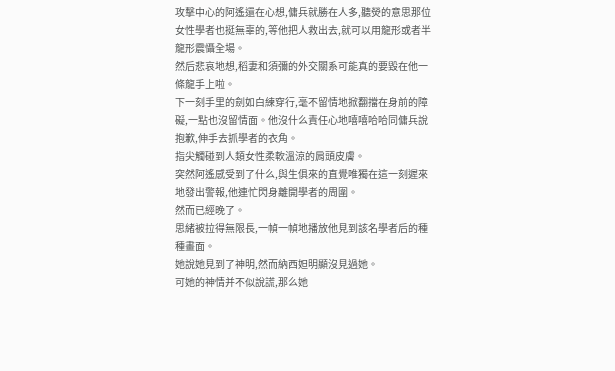攻擊中心的阿遙還在心想,傭兵就勝在人多,聽熒的意思那位女性學者也挺無辜的,等他把人救出去,就可以用龍形或者半龍形震懾全場。
然后悲哀地想,稻妻和須彌的外交關系可能真的要毀在他一條龍手上啦。
下一刻手里的劍如白練穿行,毫不留情地掀翻擋在身前的障礙,一點也沒留情面。他沒什么責任心地嘻嘻哈哈同傭兵說抱歉,伸手去抓學者的衣角。
指尖觸碰到人類女性柔軟溫涼的肩頭皮膚。
突然阿遙感受到了什么,與生俱來的直覺唯獨在這一刻遲來地發出警報,他連忙閃身離開學者的周圍。
然而已經晚了。
思緒被拉得無限長,一幀一幀地播放他見到該名學者后的種種畫面。
她說她見到了神明,然而納西妲明顯沒見過她。
可她的神情并不似說謊,那么她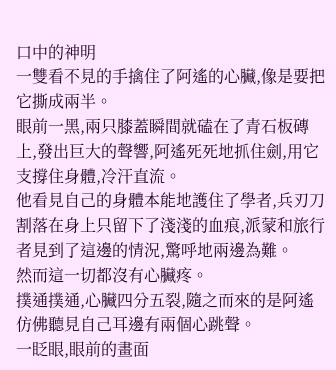口中的神明
一雙看不見的手擒住了阿遙的心臟,像是要把它撕成兩半。
眼前一黑,兩只膝蓋瞬間就磕在了青石板磚上,發出巨大的聲響,阿遙死死地抓住劍,用它支撐住身體,冷汗直流。
他看見自己的身體本能地護住了學者,兵刃刀割落在身上只留下了淺淺的血痕,派蒙和旅行者見到了這邊的情況,驚呼地兩邊為難。
然而這一切都沒有心臟疼。
撲通撲通,心臟四分五裂,隨之而來的是阿遙仿佛聽見自己耳邊有兩個心跳聲。
一眨眼,眼前的畫面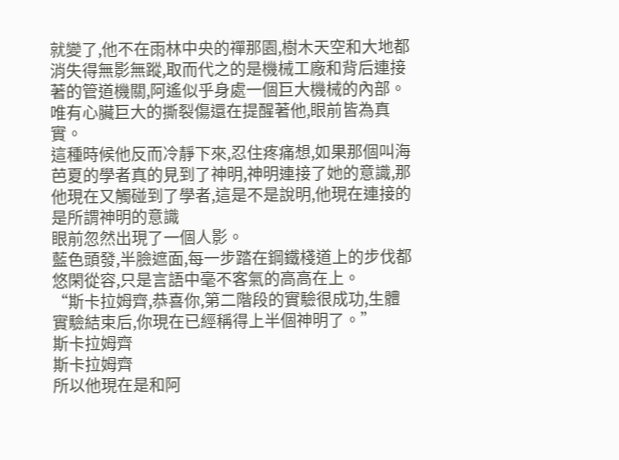就變了,他不在雨林中央的禪那園,樹木天空和大地都消失得無影無蹤,取而代之的是機械工廠和背后連接著的管道機關,阿遙似乎身處一個巨大機械的內部。
唯有心臟巨大的撕裂傷還在提醒著他,眼前皆為真實。
這種時候他反而冷靜下來,忍住疼痛想,如果那個叫海芭夏的學者真的見到了神明,神明連接了她的意識,那他現在又觸碰到了學者,這是不是說明,他現在連接的是所謂神明的意識
眼前忽然出現了一個人影。
藍色頭發,半臉遮面,每一步踏在鋼鐵棧道上的步伐都悠閑從容,只是言語中毫不客氣的高高在上。
“斯卡拉姆齊,恭喜你,第二階段的實驗很成功,生體實驗結束后,你現在已經稱得上半個神明了。”
斯卡拉姆齊
斯卡拉姆齊
所以他現在是和阿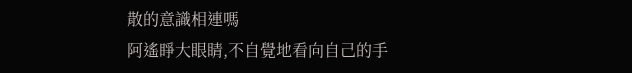散的意識相連嗎
阿遙睜大眼睛,不自覺地看向自己的手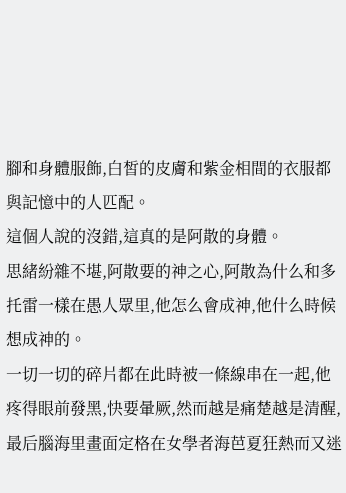腳和身體服飾,白皙的皮膚和紫金相間的衣服都與記憶中的人匹配。
這個人說的沒錯,這真的是阿散的身體。
思緒紛雜不堪,阿散要的神之心,阿散為什么和多托雷一樣在愚人眾里,他怎么會成神,他什么時候想成神的。
一切一切的碎片都在此時被一條線串在一起,他疼得眼前發黑,快要暈厥,然而越是痛楚越是清醒,最后腦海里畫面定格在女學者海芭夏狂熱而又迷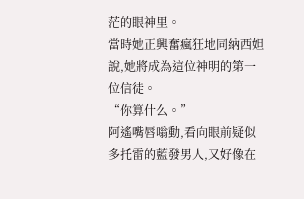茫的眼神里。
當時她正興奮瘋狂地同納西妲說,她將成為這位神明的第一位信徒。
“你算什么。”
阿遙嘴唇嗡動,看向眼前疑似多托雷的藍發男人,又好像在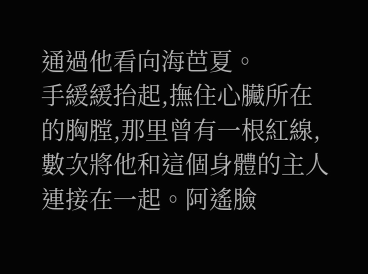通過他看向海芭夏。
手緩緩抬起,撫住心臟所在的胸膛,那里曾有一根紅線,數次將他和這個身體的主人連接在一起。阿遙臉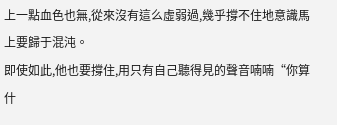上一點血色也無,從來沒有這么虛弱過,幾乎撐不住地意識馬上要歸于混沌。
即使如此,他也要撐住,用只有自己聽得見的聲音喃喃“你算什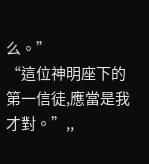么。”
“這位神明座下的第一信徒,應當是我才對。”,,